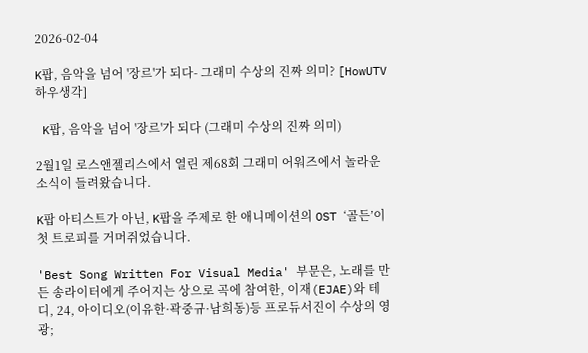2026-02-04

K팝, 음악을 넘어 '장르'가 되다- 그래미 수상의 진짜 의미? [HowUTV 하우생각]

 K팝, 음악을 넘어 '장르'가 되다 (그래미 수상의 진짜 의미)

2월1일 로스앤젤리스에서 열린 제68회 그래미 어워즈에서 놀라운 소식이 들려왔습니다.

K팝 아티스트가 아닌, K팝을 주제로 한 애니메이션의 OST ‘골든’이 첫 트로피를 거머쥐었습니다.

'Best Song Written For Visual Media' 부문은, 노래를 만든 송라이터에게 주어지는 상으로 곡에 참여한, 이재(EJAE)와 테디, 24, 아이디오(이유한·곽중규·남희동)등 프로듀서진이 수상의 영광;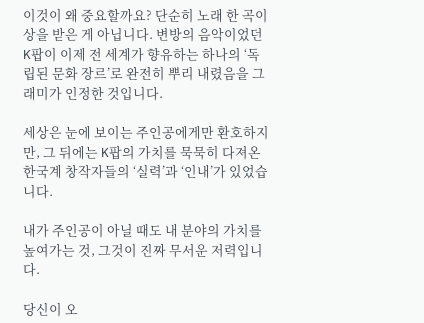이것이 왜 중요할까요? 단순히 노래 한 곡이 상을 받은 게 아닙니다. 변방의 음악이었던 K팝이 이제 전 세계가 향유하는 하나의 ‘독립된 문화 장르’로 완전히 뿌리 내렸음을 그래미가 인정한 것입니다.

세상은 눈에 보이는 주인공에게만 환호하지만, 그 뒤에는 K팝의 가치를 묵묵히 다져온 한국계 창작자들의 ‘실력’과 ‘인내’가 있었습니다.

내가 주인공이 아닐 때도 내 분야의 가치를 높여가는 것, 그것이 진짜 무서운 저력입니다.

당신이 오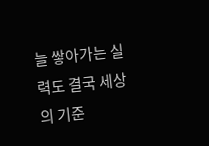늘 쌓아가는 실력도 결국 세상의 기준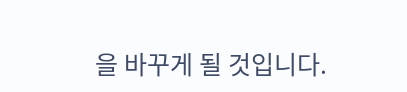을 바꾸게 될 것입니다.